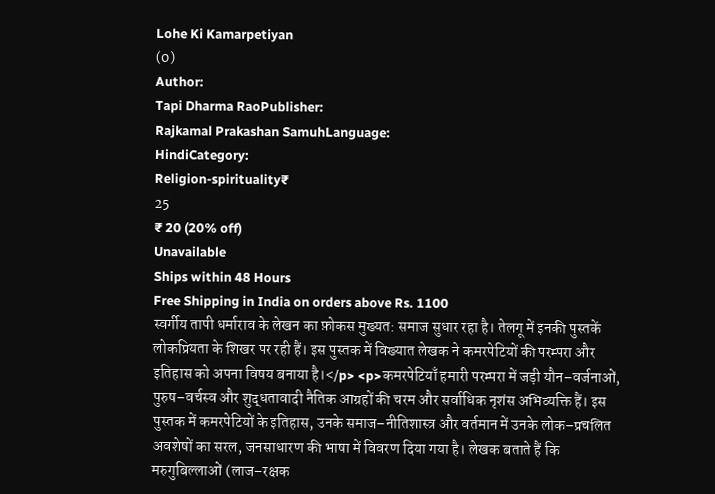Lohe Ki Kamarpetiyan
(0)
Author:
Tapi Dharma RaoPublisher:
Rajkamal Prakashan SamuhLanguage:
HindiCategory:
Religion-spirituality₹
25
₹ 20 (20% off)
Unavailable
Ships within 48 Hours
Free Shipping in India on orders above Rs. 1100
स्वर्गीय तापी धर्माराव के लेखन का फ़ोकस मुख्यत: समाज सुधार रहा है। तेलगू में इनकी पुस्तकें लोकप्रियता के शिखर पर रही हैं। इस पुस्तक में विख्यात लेखक ने कमरपेटियों की परम्परा और इतिहास को अपना विषय बनाया है।</p> <p>कमरपेटियाँ हमारी परम्परा में जड़ी यौन–वर्जनाओं, पुरुष–वर्चस्व और शुद्धतावादी नैतिक आग्रहों की चरम और सर्वाधिक नृशंस अभिव्यक्ति हैं। इस पुस्तक में कमरपेटियों के इतिहास, उनके समाज–नीतिशास्त्र और वर्तमान में उनके लोक–प्रचलित अवशेषों का सरल, जनसाधारण की भाषा में विवरण दिया गया है। लेखक बताते हैं कि मरुगुबिल्लाओं (लाज–रक्षक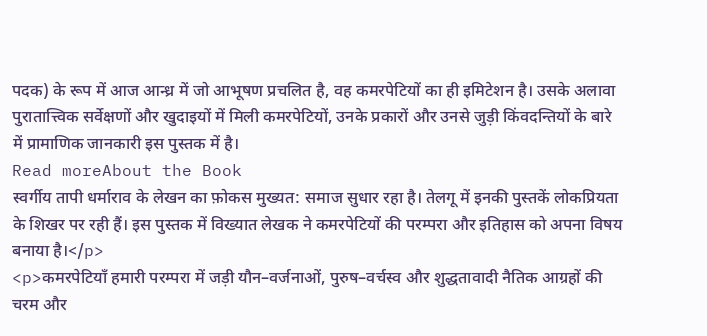पदक) के रूप में आज आन्ध्र में जो आभूषण प्रचलित है, वह कमरपेटियों का ही इमिटेशन है। उसके अलावा पुरातात्त्विक सर्वेक्षणों और खुदाइयों में मिली कमरपेटियों, उनके प्रकारों और उनसे जुड़ी किंवदन्तियों के बारे में प्रामाणिक जानकारी इस पुस्तक में है।
Read moreAbout the Book
स्वर्गीय तापी धर्माराव के लेखन का फ़ोकस मुख्यत: समाज सुधार रहा है। तेलगू में इनकी पुस्तकें लोकप्रियता के शिखर पर रही हैं। इस पुस्तक में विख्यात लेखक ने कमरपेटियों की परम्परा और इतिहास को अपना विषय बनाया है।</p>
<p>कमरपेटियाँ हमारी परम्परा में जड़ी यौन–वर्जनाओं, पुरुष–वर्चस्व और शुद्धतावादी नैतिक आग्रहों की चरम और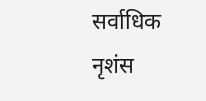सर्वाधिक नृशंस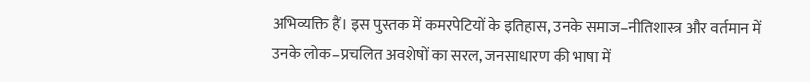अभिव्यक्ति हैं। इस पुस्तक में कमरपेटियों के इतिहास, उनके समाज–नीतिशास्त्र और वर्तमान में उनके लोक–प्रचलित अवशेषों का सरल, जनसाधारण की भाषा में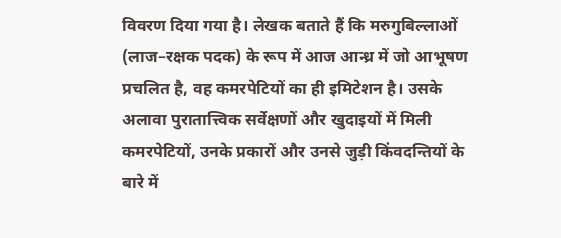विवरण दिया गया है। लेखक बताते हैं कि मरुगुबिल्लाओं (लाज–रक्षक पदक) के रूप में आज आन्ध्र में जो आभूषण प्रचलित है, वह कमरपेटियों का ही इमिटेशन है। उसके अलावा पुरातात्त्विक सर्वेक्षणों और खुदाइयों में मिली कमरपेटियों, उनके प्रकारों और उनसे जुड़ी किंवदन्तियों के बारे में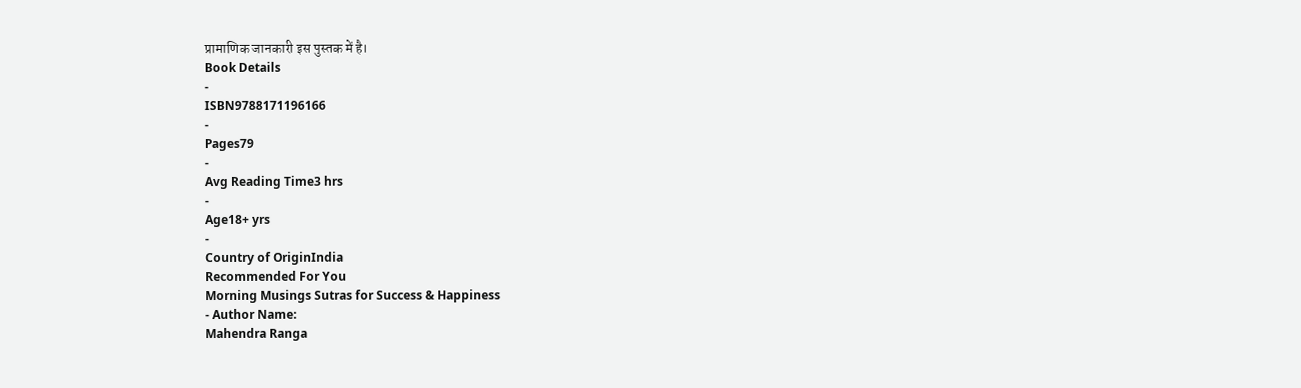प्रामाणिक जानकारी इस पुस्तक में है।
Book Details
-
ISBN9788171196166
-
Pages79
-
Avg Reading Time3 hrs
-
Age18+ yrs
-
Country of OriginIndia
Recommended For You
Morning Musings Sutras for Success & Happiness
- Author Name:
Mahendra Ranga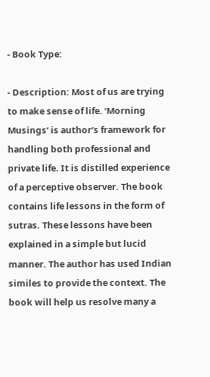- Book Type:

- Description: Most of us are trying to make sense of life. ‘Morning Musings’ is author’s framework for handling both professional and private life. It is distilled experience of a perceptive observer. The book contains life lessons in the form of sutras. These lessons have been explained in a simple but lucid manner. The author has used Indian similes to provide the context. The book will help us resolve many a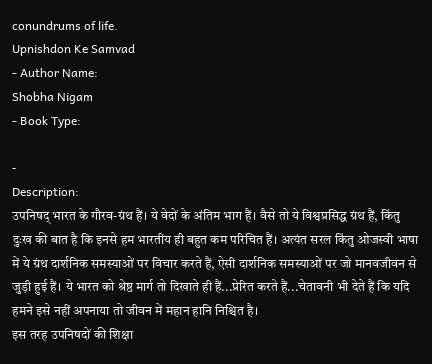conundrums of life.
Upnishdon Ke Samvad
- Author Name:
Shobha Nigam
- Book Type:

-
Description:
उपनिषद् भारत के गौरव-ग्रंथ हैं। ये वेदों के अंतिम भाग हैं। वैसे तो ये विश्वप्रसिद्ध ग्रंथ हैं, किंतु दुःख की बात है कि इनसे हम भारतीय ही बहुत कम परिचित हैं। अत्यंत सरल किंतु ओजस्वी भाषा में ये ग्रंथ दार्शनिक समस्याओं पर विचार करते हैं, ऐसी दार्शनिक समस्याओं पर जो मानवजीवन से जुड़ी हुई हैं। ये भारत को श्रेष्ठ मार्ग तो दिखाते ही हैं...प्रेरित करते हैं...चेतावनी भी देते हैं कि यदि हमने इसे नहीं अपनाया तो जीवन में महान हानि निश्चित है।
इस तरह उपनिषदों की शिक्षा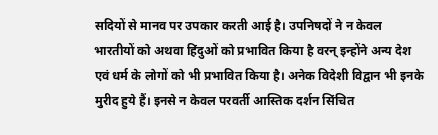सदियों से मानव पर उपकार करती आई है। उपनिषदों ने न केवल भारतीयों को अथवा हिंदुओं को प्रभावित किया है वरन् इन्होंने अन्य देश एवं धर्म के लोगों को भी प्रभावित किया है। अनेक विदेशी विद्वान भी इनके मुरीद हुये हैं। इनसे न केवल परवर्ती आस्तिक दर्शन सिंचित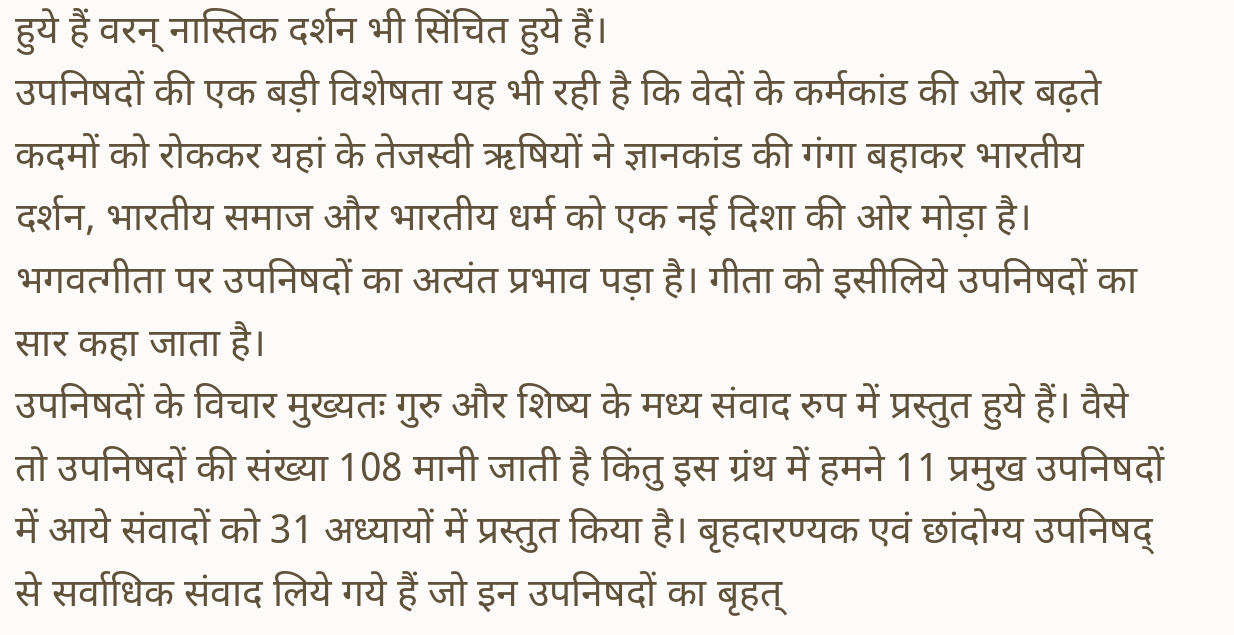हुये हैं वरन् नास्तिक दर्शन भी सिंचित हुये हैं।
उपनिषदों की एक बड़ी विशेषता यह भी रही है कि वेदों के कर्मकांड की ओर बढ़ते कदमों को रोककर यहां के तेजस्वी ऋषियों ने ज्ञानकांड की गंगा बहाकर भारतीय दर्शन, भारतीय समाज और भारतीय धर्म को एक नई दिशा की ओर मोड़ा है। भगवत्गीता पर उपनिषदों का अत्यंत प्रभाव पड़ा है। गीता को इसीलिये उपनिषदों का सार कहा जाता है।
उपनिषदों के विचार मुख्यतः गुरु और शिष्य के मध्य संवाद रुप में प्रस्तुत हुये हैं। वैसे तो उपनिषदों की संख्या 108 मानी जाती है किंतु इस ग्रंथ में हमने 11 प्रमुख उपनिषदों में आये संवादों को 31 अध्यायों में प्रस्तुत किया है। बृहदारण्यक एवं छांदोग्य उपनिषद् से सर्वाधिक संवाद लिये गये हैं जो इन उपनिषदों का बृहत्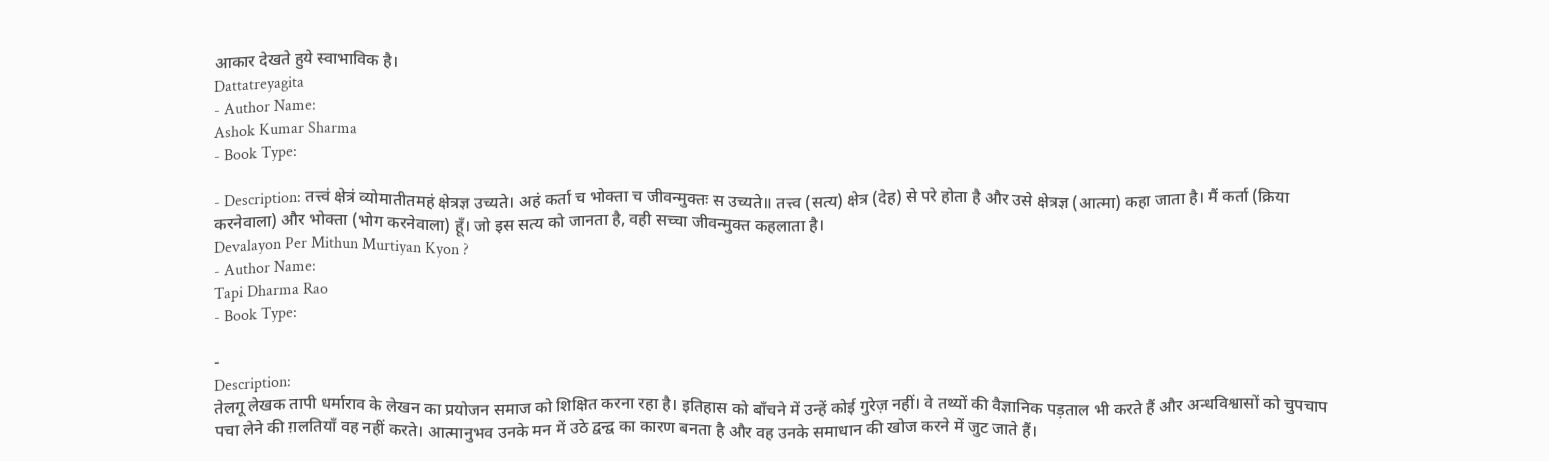आकार देखते हुये स्वाभाविक है।
Dattatreyagita
- Author Name:
Ashok Kumar Sharma
- Book Type:

- Description: तत्त्वं क्षेत्रं व्योमातीतमहं क्षेत्रज्ञ उच्यते। अहं कर्ता च भोक्ता च जीवन्मुक्तः स उच्यते॥ तत्त्व (सत्य) क्षेत्र (देह) से परे होता है और उसे क्षेत्रज्ञ (आत्मा) कहा जाता है। मैं कर्ता (क्रिया करनेवाला) और भोक्ता (भोग करनेवाला) हूँ। जो इस सत्य को जानता है, वही सच्चा जीवन्मुक्त कहलाता है।
Devalayon Per Mithun Murtiyan Kyon ?
- Author Name:
Tapi Dharma Rao
- Book Type:

-
Description:
तेलगू लेखक तापी धर्माराव के लेखन का प्रयोजन समाज को शिक्षित करना रहा है। इतिहास को बाँचने में उन्हें कोई गुरेज़ नहीं। वे तथ्यों की वैज्ञानिक पड़ताल भी करते हैं और अन्धविश्वासों को चुपचाप पचा लेने की ग़लतियाँ वह नहीं करते। आत्मानुभव उनके मन में उठे द्वन्द्व का कारण बनता है और वह उनके समाधान की खोज करने में जुट जाते हैं।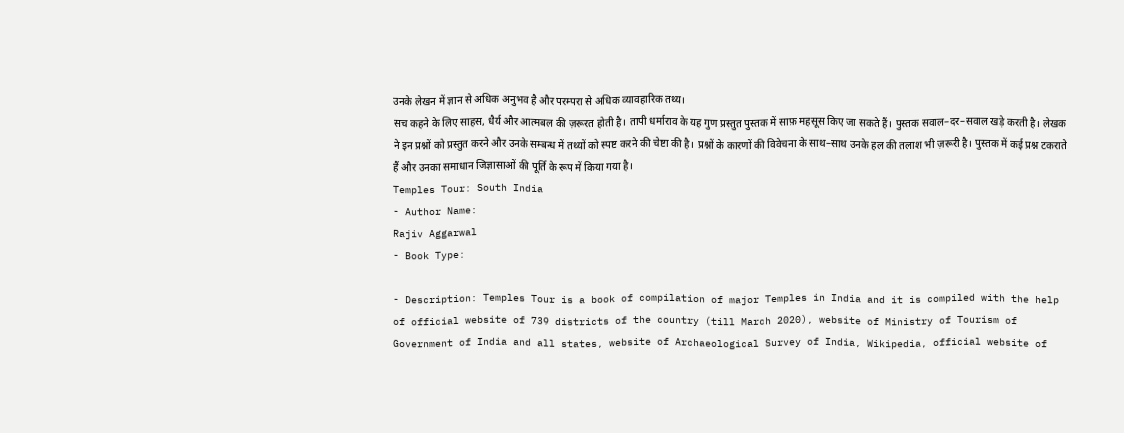उनके लेखन में ज्ञान से अधिक अनुभव है और परम्परा से अधिक व्यावहारिक तथ्य।
सच कहने के लिए साहस, धैर्य और आत्मबल की ज़रूरत होती है। तापी धर्माराव के यह गुण प्रस्तुत पुस्तक में साफ़ महसूस किए जा सकते हैं। पुस्तक सवाल–दर–सवाल खड़े करती है। लेखक ने इन प्रश्नों को प्रस्तुत करने और उनके सम्बन्ध में तथ्यों को स्पष्ट करने की चेष्टा की है। प्रश्नों के कारणों की विवेचना के साथ–साथ उनके हल की तलाश भी ज़रूरी है। पुस्तक में कई प्रश्न टकराते हैं और उनका समाधान जिज्ञासाओं की पूर्ति के रूप में किया गया है।
Temples Tour: South India
- Author Name:
Rajiv Aggarwal
- Book Type:

- Description: Temples Tour is a book of compilation of major Temples in India and it is compiled with the help of official website of 739 districts of the country (till March 2020), website of Ministry of Tourism of Government of India and all states, website of Archaeological Survey of India, Wikipedia, official website of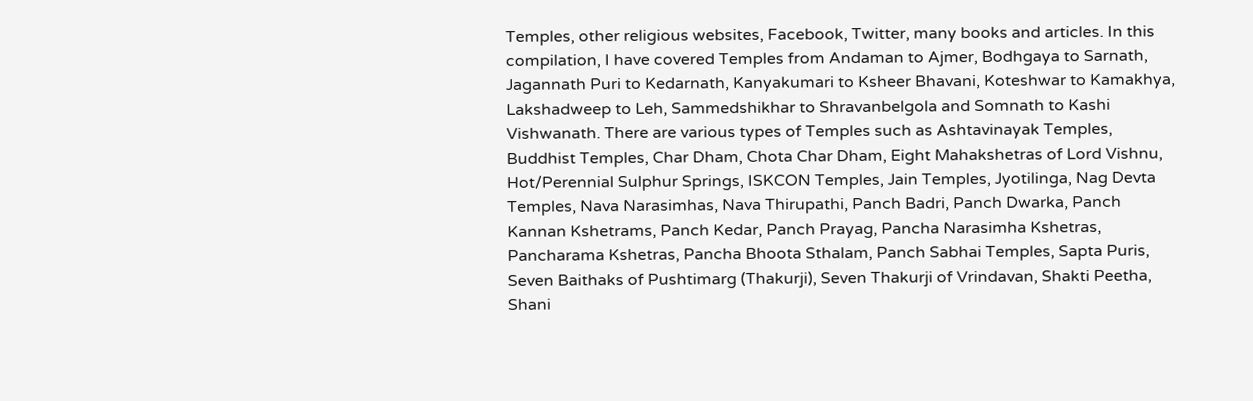Temples, other religious websites, Facebook, Twitter, many books and articles. In this compilation, I have covered Temples from Andaman to Ajmer, Bodhgaya to Sarnath, Jagannath Puri to Kedarnath, Kanyakumari to Ksheer Bhavani, Koteshwar to Kamakhya, Lakshadweep to Leh, Sammedshikhar to Shravanbelgola and Somnath to Kashi Vishwanath. There are various types of Temples such as Ashtavinayak Temples, Buddhist Temples, Char Dham, Chota Char Dham, Eight Mahakshetras of Lord Vishnu, Hot/Perennial Sulphur Springs, ISKCON Temples, Jain Temples, Jyotilinga, Nag Devta Temples, Nava Narasimhas, Nava Thirupathi, Panch Badri, Panch Dwarka, Panch Kannan Kshetrams, Panch Kedar, Panch Prayag, Pancha Narasimha Kshetras, Pancharama Kshetras, Pancha Bhoota Sthalam, Panch Sabhai Temples, Sapta Puris, Seven Baithaks of Pushtimarg (Thakurji), Seven Thakurji of Vrindavan, Shakti Peetha, Shani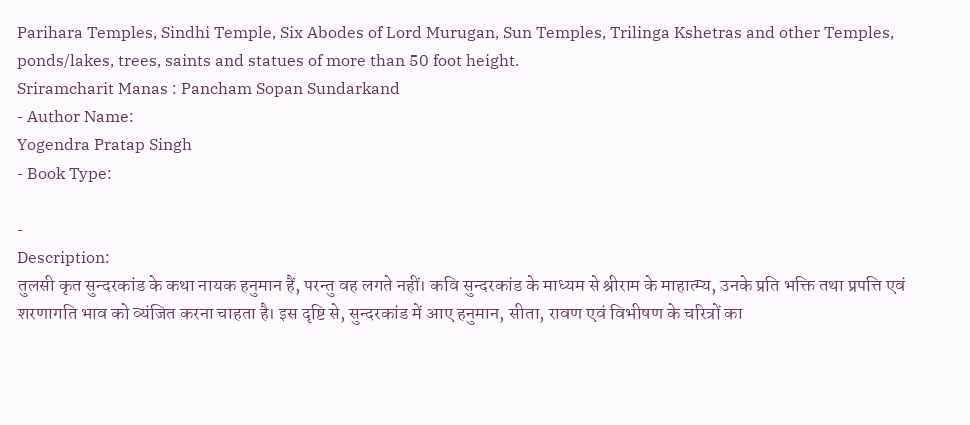Parihara Temples, Sindhi Temple, Six Abodes of Lord Murugan, Sun Temples, Trilinga Kshetras and other Temples, ponds/lakes, trees, saints and statues of more than 50 foot height.
Sriramcharit Manas : Pancham Sopan Sundarkand
- Author Name:
Yogendra Pratap Singh
- Book Type:

-
Description:
तुलसी कृत सुन्दरकांड के कथा नायक हनुमान हैं, परन्तु वह लगते नहीं। कवि सुन्दरकांड के माध्यम से श्रीराम के माहात्म्य, उनके प्रति भक्ति तथा प्रपत्ति एवं शरणागति भाव को व्यंजित करना चाहता है। इस दृष्टि से, सुन्दरकांड में आए हनुमान, सीता, रावण एवं विभीषण के चरित्रों का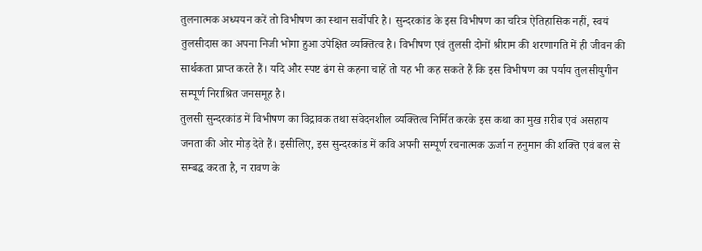तुलनात्मक अध्ययन करें तो विभीषण का स्थान सर्वोपरि है। सुन्दरकांड के इस विभीषण का चरित्र ऐतिहासिक नहीं, स्वयं तुलसीदास का अपना निजी भोगा हुआ उपेक्षित व्यक्तित्व है। विभीषण एवं तुलसी दोनों श्रीराम की शरणागति में ही जीवन की सार्थकता प्राप्त करते हैं। यदि और स्पष्ट ढंग से कहना चाहें तो यह भी कह सकते हैं कि इस विभीषण का पर्याय तुलसीयुगीन सम्पूर्ण निराश्रित जनसमूह है।
तुलसी सुन्दरकांड में विभीषण का विद्रावक तथा संवेदनशील व्यक्तित्व निर्मित करके इस कथा का मुख ग़रीब एवं असहाय जनता की ओर मोड़ देते हैं। इसीलिए, इस सुन्दरकांड में कवि अपनी सम्पूर्ण रचनात्मक ऊर्जा न हनुमान की शक्ति एवं बल से सम्बद्ध करता है, न रावण के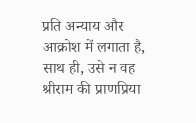प्रति अन्याय और आक्रोश में लगाता है, साथ ही, उसे न वह श्रीराम की प्राणप्रिया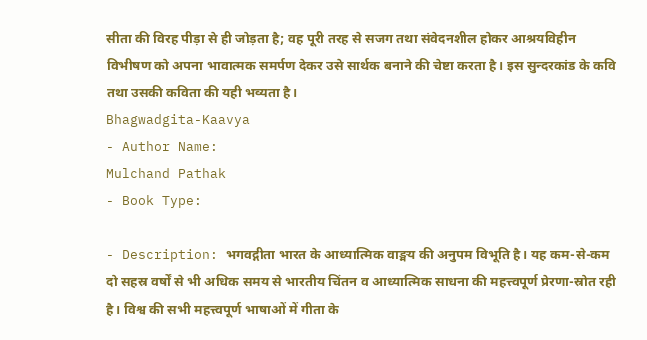सीता की विरह पीड़ा से ही जोड़ता है; वह पूरी तरह से सजग तथा संवेदनशील होकर आश्रयविहीन विभीषण को अपना भावात्मक समर्पण देकर उसे सार्थक बनाने की चेष्टा करता है। इस सुन्दरकांड के कवि तथा उसकी कविता की यही भव्यता है।
Bhagwadgita-Kaavya
- Author Name:
Mulchand Pathak
- Book Type:

- Description: भगवद्गीता भारत के आध्यात्मिक वाङ्मय की अनुपम विभूति है। यह कम-से-कम दो सहस्र वर्षों से भी अधिक समय से भारतीय चिंतन व आध्यात्मिक साधना की महत्त्वपूर्ण प्रेरणा-स्रोत रही है। विश्व की सभी महत्त्वपूर्ण भाषाओं में गीता के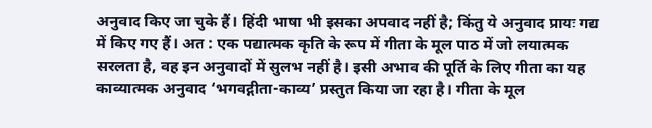अनुवाद किए जा चुके हैं। हिंदी भाषा भी इसका अपवाद नहीं है; किंतु ये अनुवाद प्रायः गद्य में किए गए हैं। अत : एक पद्यात्मक कृति के रूप में गीता के मूल पाठ में जो लयात्मक सरलता है, वह इन अनुवादों में सुलभ नहीं है। इसी अभाव की पूर्ति के लिए गीता का यह काव्यात्मक अनुवाद ‘भगवद्गीता-काव्य’ प्रस्तुत किया जा रहा है। गीता के मूल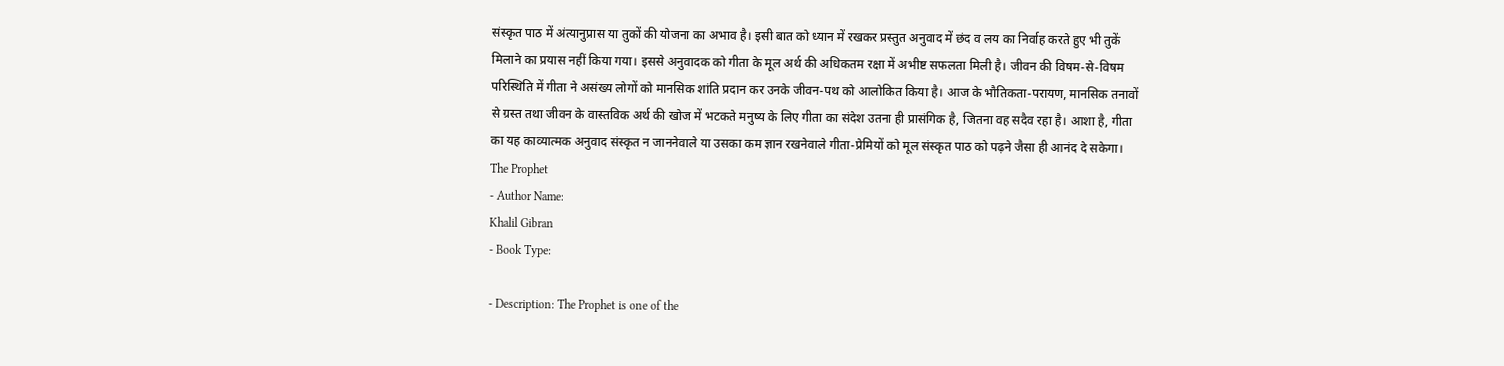संस्कृत पाठ में अंत्यानुप्रास या तुकों की योजना का अभाव है। इसी बात को ध्यान में रखकर प्रस्तुत अनुवाद में छंद व लय का निर्वाह करते हुए भी तुकें मिलाने का प्रयास नहीं किया गया। इससे अनुवादक को गीता के मूल अर्थ की अधिकतम रक्षा में अभीष्ट सफलता मिली है। जीवन की विषम-से-विषम परिस्थिति में गीता ने असंख्य लोगों को मानसिक शांति प्रदान कर उनके जीवन-पथ को आलोकित किया है। आज के भौतिकता-परायण, मानसिक तनावों से ग्रस्त तथा जीवन के वास्तविक अर्थ की खोज में भटकते मनुष्य के लिए गीता का संदेश उतना ही प्रासंगिक है, जितना वह सदैव रहा है। आशा है, गीता का यह काव्यात्मक अनुवाद संस्कृत न जाननेवाले या उसका कम ज्ञान रखनेवाले गीता-प्रेमियों को मूल संस्कृत पाठ को पढ़ने जैसा ही आनंद दे सकेगा।
The Prophet
- Author Name:
Khalil Gibran
- Book Type:

- Description: The Prophet is one of the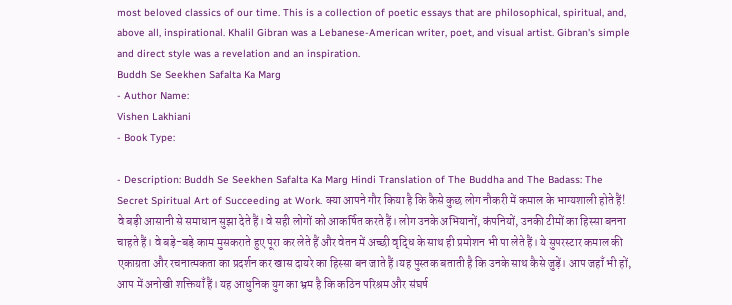most beloved classics of our time. This is a collection of poetic essays that are philosophical, spiritual, and, above all, inspirational. Khalil Gibran was a Lebanese-American writer, poet, and visual artist. Gibran's simple and direct style was a revelation and an inspiration.
Buddh Se Seekhen Safalta Ka Marg
- Author Name:
Vishen Lakhiani
- Book Type:

- Description: Buddh Se Seekhen Safalta Ka Marg Hindi Translation of The Buddha and The Badass: The Secret Spiritual Art of Succeeding at Work. क्या आपने गौर किया है कि कैसे कुछ लोग नौकरी में कमाल के भाग्यशाली होते हैं! वे बड़ी आसानी से समाधान सुझा देते हैं। वे सही लोगों को आकर्षित करते हैं। लोग उनके अभियानों, कंपनियों, उनकी टीमों का हिस्सा बनना चाहते हैं। वे बड़े-बड़े काम मुसकराते हुए पूरा कर लेते हैं और वेतन में अच्छी वृद्धि के साथ ही प्रमोशन भी पा लेते हैं। ये सुपरस्टार कमाल की एकाग्रता और रचनात्मकता का प्रदर्शन कर खास दायरे का हिस्सा बन जाते हैं।यह पुस्तक बताती है कि उनके साथ कैसे जुड़ें। आप जहाँ भी हों, आप में अनोखी शक्तियाँ हैं। यह आधुनिक युग का भ्रम है कि कठिन परिश्रम और संघर्ष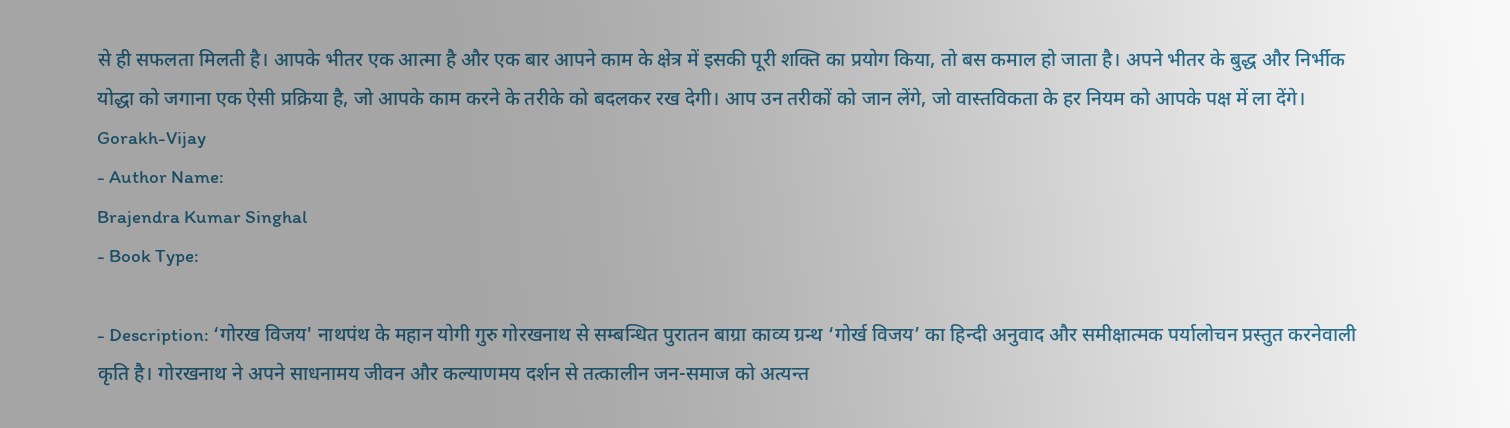से ही सफलता मिलती है। आपके भीतर एक आत्मा है और एक बार आपने काम के क्षेत्र में इसकी पूरी शक्ति का प्रयोग किया, तो बस कमाल हो जाता है। अपने भीतर के बुद्ध और निर्भीक योद्धा को जगाना एक ऐसी प्रक्रिया है, जो आपके काम करने के तरीके को बदलकर रख देगी। आप उन तरीकों को जान लेंगे, जो वास्तविकता के हर नियम को आपके पक्ष में ला देंगे।
Gorakh-Vijay
- Author Name:
Brajendra Kumar Singhal
- Book Type:

- Description: ‘गोरख विजय' नाथपंथ के महान योगी गुरु गोरखनाथ से सम्बन्धित पुरातन बाग्रा काव्य ग्रन्थ ‘गोर्ख विजय’ का हिन्दी अनुवाद और समीक्षात्मक पर्यालोचन प्रस्तुत करनेवाली कृति है। गोरखनाथ ने अपने साधनामय जीवन और कल्याणमय दर्शन से तत्कालीन जन-समाज को अत्यन्त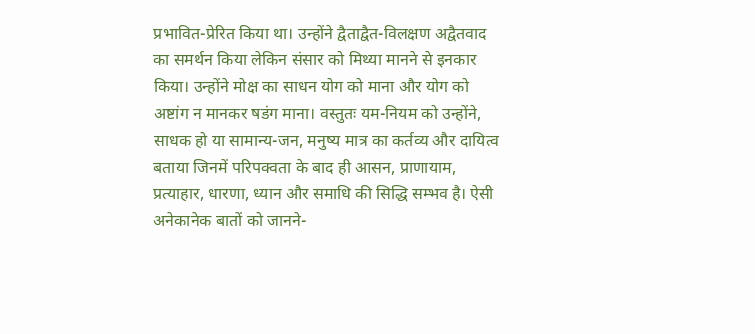प्रभावित-प्रेरित किया था। उन्होंने द्वैताद्वैत-विलक्षण अद्वैतवाद का समर्थन किया लेकिन संसार को मिथ्या मानने से इनकार किया। उन्होंने मोक्ष का साधन योग को माना और योग को अष्टांग न मानकर षडंग माना। वस्तुतः यम-नियम को उन्होंने, साधक हो या सामान्य-जन, मनुष्य मात्र का कर्तव्य और दायित्व बताया जिनमें परिपक्वता के बाद ही आसन, प्राणायाम, प्रत्याहार, धारणा, ध्यान और समाधि की सिद्धि सम्भव है। ऐसी अनेकानेक बातों को जानने-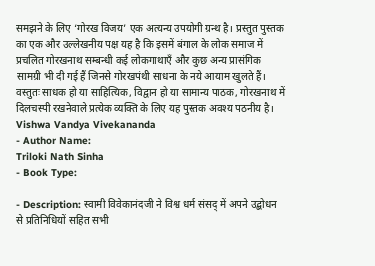समझने के लिए ‘गोरख विजय’ एक अत्यन्य उपयोगी ग्रन्थ है। प्रस्तुत पुस्तक का एक और उल्लेखनीय पक्ष यह है कि इसमें बंगाल के लोक समाज में प्रचलित गोरखनाथ सम्बन्धी कई लोकगाथाएँ और कुछ अन्य प्रासंगिक सामग्री भी दी गई हैं जिनसे गोरखपंथी साधना के नये आयाम खुलते हैं। वस्तुतः साधक हो या साहित्यिक, विद्वान हो या सामान्य पाठक, गोरखनाथ में दिलचस्पी रखनेवाले प्रत्येक व्यक्ति के लिए यह पुस्तक अवश्य पठनीय है।
Vishwa Vandya Vivekananda
- Author Name:
Triloki Nath Sinha
- Book Type:

- Description: स्वामी विवेकानंदजी ने विश्व धर्म संसद् में अपने उद्बोधन से प्रतिनिधियों सहित सभी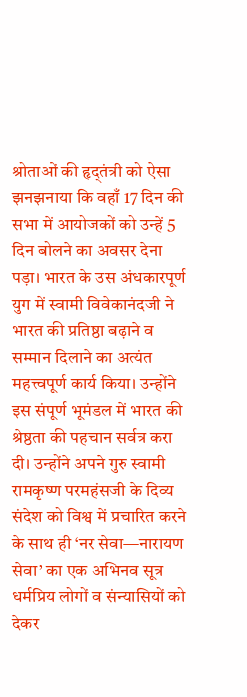श्रोताओं की हृद्तंत्री को ऐसा झनझनाया कि वहाँ 17 दिन की सभा में आयोजकों को उन्हें 5 दिन बोलने का अवसर देना पड़ा। भारत के उस अंधकारपूर्ण युग में स्वामी विवेकानंदजी ने भारत की प्रतिष्ठा बढ़ाने व सम्मान दिलाने का अत्यंत महत्त्वपूर्ण कार्य किया। उन्होंने इस संपूर्ण भूमंडल में भारत की श्रेष्ठता की पहचान सर्वत्र करा दी। उन्होंने अपने गुरु स्वामी रामकृष्ण परमहंसजी के दिव्य संदेश को विश्व में प्रचारित करने के साथ ही ‘नर सेवा—नारायण सेवा’ का एक अभिनव सूत्र धर्मप्रिय लोगों व संन्यासियों को देकर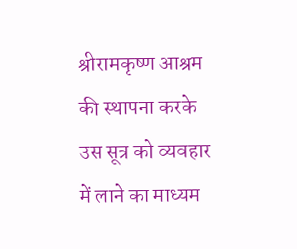श्रीरामकृष्ण आश्रम की स्थापना करके उस सूत्र को व्यवहार में लाने का माध्यम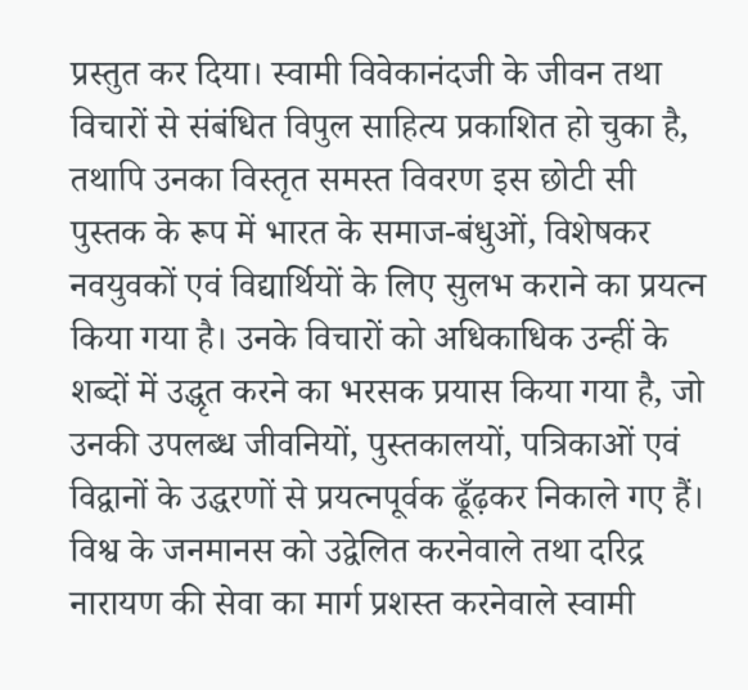प्रस्तुत कर दिया। स्वामी विवेकानंदजी के जीवन तथा विचारों से संबंधित विपुल साहित्य प्रकाशित हो चुका है, तथापि उनका विस्तृत समस्त विवरण इस छोटी सी पुस्तक के रूप में भारत के समाज-बंधुओं, विशेषकर नवयुवकों एवं विद्यार्थियों के लिए सुलभ कराने का प्रयत्न किया गया है। उनके विचारों को अधिकाधिक उन्हीं के शब्दों में उद्धृत करने का भरसक प्रयास किया गया है, जो उनकी उपलब्ध जीवनियों, पुस्तकालयों, पत्रिकाओं एवं विद्वानों के उद्धरणों से प्रयत्नपूर्वक ढूँढ़कर निकाले गए हैं। विश्व के जनमानस को उद्वेलित करनेवाले तथा दरिद्र नारायण की सेवा का मार्ग प्रशस्त करनेवाले स्वामी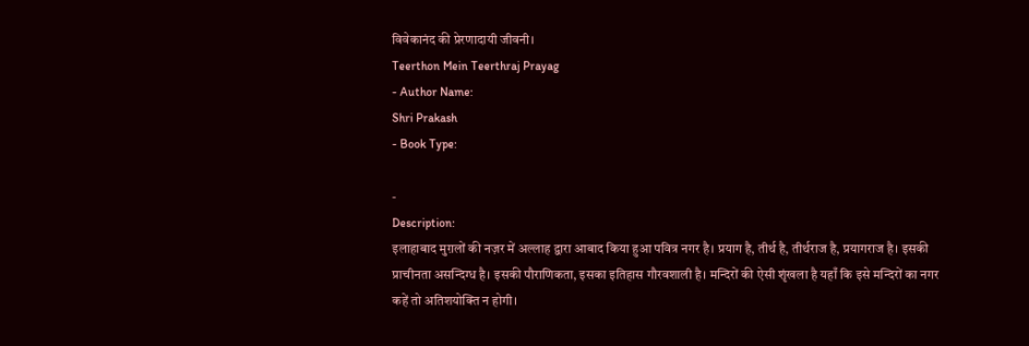विवेकानंद की प्रेरणादायी जीवनी।
Teerthon Mein Teerthraj Prayag
- Author Name:
Shri Prakash
- Book Type:

-
Description:
इलाहाबाद मुग़लों की नज़र में अल्लाह द्वारा आबाद किया हुआ पवित्र नगर है। प्रयाग है, तीर्थ है, तीर्थराज है, प्रयागराज है। इसकी प्राचीनता असन्दिग्ध है। इसकी पौराणिकता, इसका इतिहास गौरवशाली है। मन्दिरों की ऐसी शृंखला है यहाँ कि इसे मन्दिरों का नगर कहें तो अतिशयोक्ति न होगी।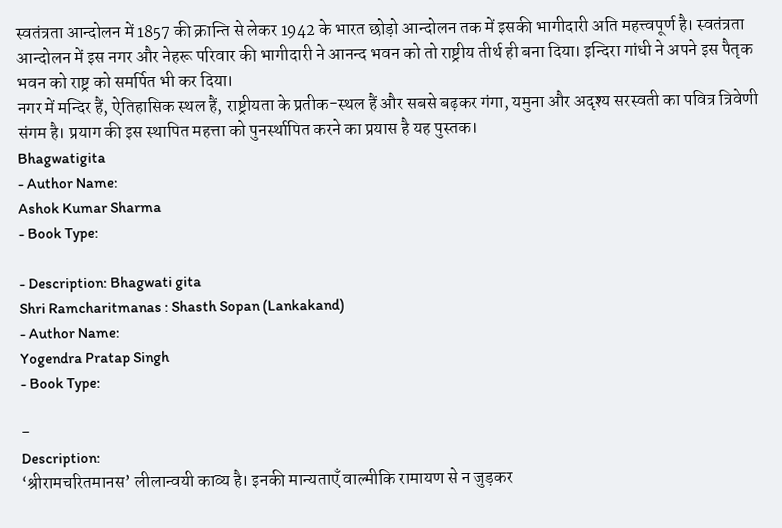स्वतंत्रता आन्दोलन में 1857 की क्रान्ति से लेकर 1942 के भारत छोड़ो आन्दोलन तक में इसकी भागीदारी अति महत्त्वपूर्ण है। स्वतंत्रता आन्दोलन में इस नगर और नेहरू परिवार की भागीदारी ने आनन्द भवन को तो राष्ट्रीय तीर्थ ही बना दिया। इन्दिरा गांधी ने अपने इस पैतृक भवन को राष्ट्र को समर्पित भी कर दिया।
नगर में मन्दिर हैं, ऐतिहासिक स्थल हैं, राष्ट्रीयता के प्रतीक-स्थल हैं और सबसे बढ़कर गंगा, यमुना और अदृश्य सरस्वती का पवित्र त्रिवेणी संगम है। प्रयाग की इस स्थापित महत्ता को पुनर्स्थापित करने का प्रयास है यह पुस्तक।
Bhagwatigita
- Author Name:
Ashok Kumar Sharma
- Book Type:

- Description: Bhagwati gita
Shri Ramcharitmanas : Shasth Sopan (Lankakand)
- Author Name:
Yogendra Pratap Singh
- Book Type:

-
Description:
‘श्रीरामचरितमानस’ लीलान्वयी काव्य है। इनकी मान्यताएँ वाल्मीकि रामायण से न जुड़कर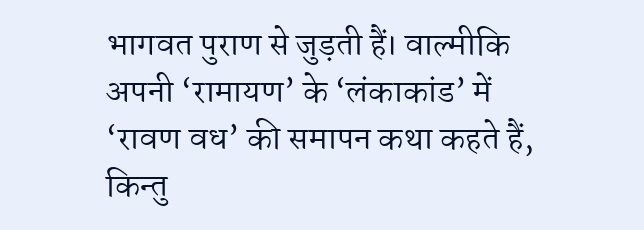भागवत पुराण से जुड़ती हैं। वाल्मीकि अपनी ‘रामायण’ के ‘लंकाकांड’ में ‘रावण वध’ की समापन कथा कहते हैं, किन्तु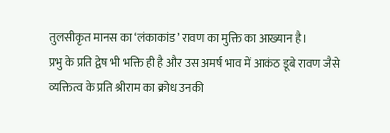तुलसीकृत मानस का ‘लंकाकांड’ रावण का मुक्ति का आख्यान है।
प्रभु के प्रति द्वेष भी भक्ति ही है और उस अमर्ष भाव में आकंठ डूबे रावण जैसे व्यक्तित्व के प्रति श्रीराम का क्रोध उनकी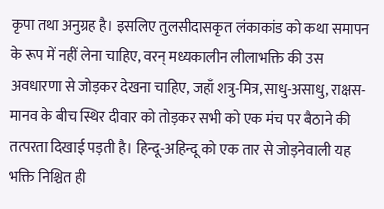कृपा तथा अनुग्रह है। इसलिए तुलसीदासकृत लंकाकांड को कथा समापन के रूप में नहीं लेना चाहिए, वरन् मध्यकालीन लीलाभक्ति की उस अवधारणा से जोड़कर देखना चाहिए, जहाँ शत्रु-मित्र, साधु-असाधु, राक्षस-मानव के बीच स्थिर दीवार को तोड़कर सभी को एक मंच पर बैठाने की तत्परता दिखाई पड़ती है। हिन्दू-अहिन्दू को एक तार से जोड़नेवाली यह भक्ति निश्चित ही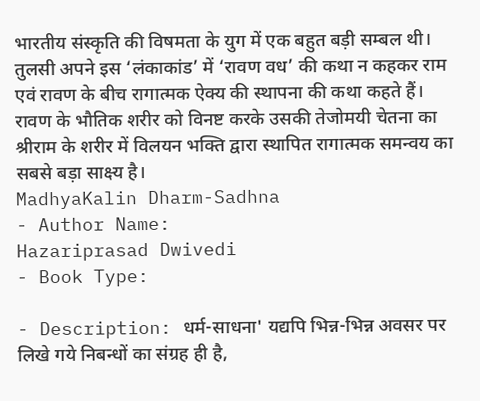भारतीय संस्कृति की विषमता के युग में एक बहुत बड़ी सम्बल थी।
तुलसी अपने इस ‘लंकाकांड’ में ‘रावण वध’ की कथा न कहकर राम एवं रावण के बीच रागात्मक ऐक्य की स्थापना की कथा कहते हैं। रावण के भौतिक शरीर को विनष्ट करके उसकी तेजोमयी चेतना का श्रीराम के शरीर में विलयन भक्ति द्वारा स्थापित रागात्मक समन्वय का सबसे बड़ा साक्ष्य है।
MadhyaKalin Dharm-Sadhna
- Author Name:
Hazariprasad Dwivedi
- Book Type:

- Description: धर्म-साधना' यद्यपि भिन्न-भिन्न अवसर पर लिखे गये निबन्धों का संग्रह ही है,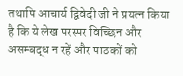तथापि आचार्य द्विवेदी जी ने प्रयत्न किया है कि ये लेख परस्पर विच्छिन और असम्बद्ध न रहें और पाठकों को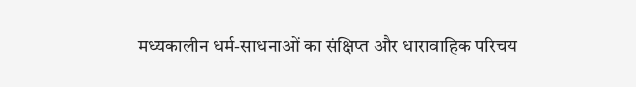मध्यकालीन धर्म-साधनाओं का संक्षिप्त और धारावाहिक परिचय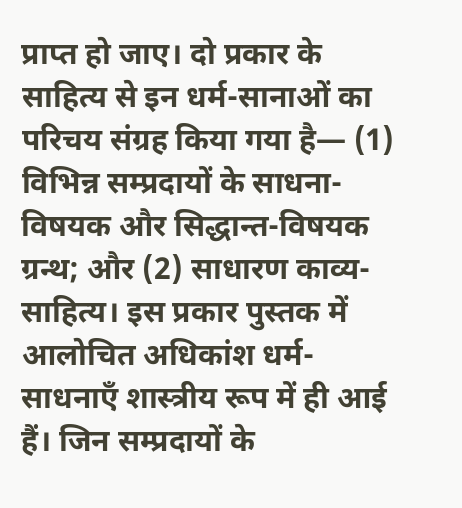प्राप्त हो जाए। दो प्रकार के साहित्य से इन धर्म-सानाओं का परिचय संग्रह किया गया है— (1) विभिन्न सम्प्रदायों के साधना-विषयक और सिद्धान्त-विषयक ग्रन्थ; और (2) साधारण काव्य-साहित्य। इस प्रकार पुस्तक में आलोचित अधिकांश धर्म-साधनाएँ शास्त्रीय रूप में ही आई हैं। जिन सम्प्रदायों के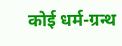कोई धर्म-ग्रन्थ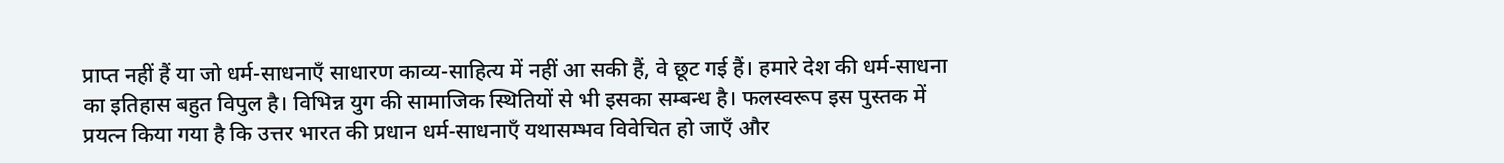प्राप्त नहीं हैं या जो धर्म-साधनाएँ साधारण काव्य-साहित्य में नहीं आ सकी हैं, वे छूट गई हैं। हमारे देश की धर्म-साधना का इतिहास बहुत विपुल है। विभिन्न युग की सामाजिक स्थितियों से भी इसका सम्बन्ध है। फलस्वरूप इस पुस्तक में प्रयत्न किया गया है कि उत्तर भारत की प्रधान धर्म-साधनाएँ यथासम्भव विवेचित हो जाएँ और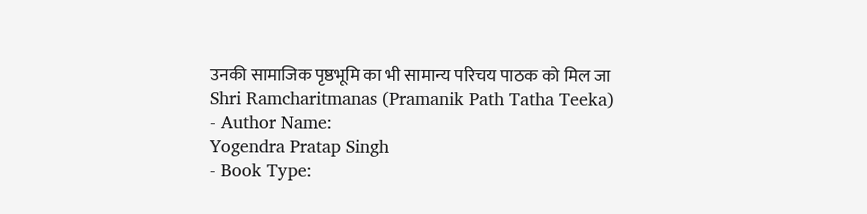उनकी सामाजिक पृष्ठभूमि का भी सामान्य परिचय पाठक को मिल जा
Shri Ramcharitmanas (Pramanik Path Tatha Teeka)
- Author Name:
Yogendra Pratap Singh
- Book Type: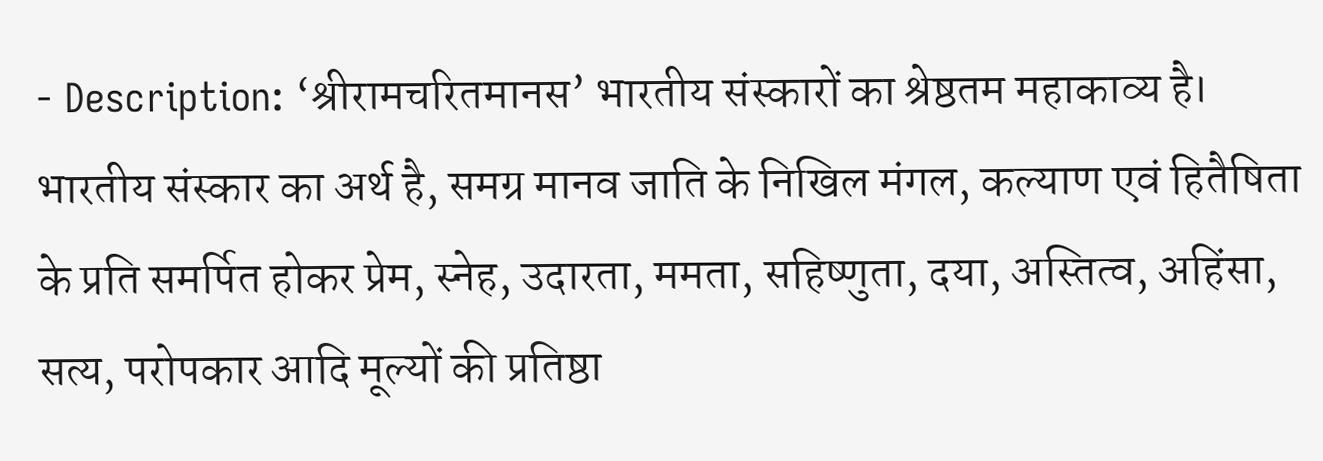- Description: ‘श्रीरामचरितमानस’ भारतीय संस्कारों का श्रेष्ठतम महाकाव्य है। भारतीय संस्कार का अर्थ है, समग्र मानव जाति के निखिल मंगल, कल्याण एवं हितैषिता के प्रति समर्पित होकर प्रेम, स्नेह, उदारता, ममता, सहिष्णुता, दया, अस्तित्व, अहिंसा, सत्य, परोपकार आदि मूल्यों की प्रतिष्ठा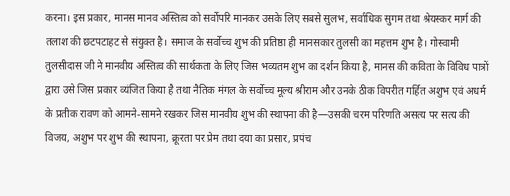करना। इस प्रकार, मानस मानव अस्तित्व को सर्वोपरि मानकर उसके लिए सबसे सुलभ, सर्वाधिक सुगम तथा श्रेयस्कर मार्ग की तलाश की छटपटाहट से संयुक्त है। समाज के सर्वोच्च शुभ की प्रतिष्ठा ही मानसकार तुलसी का महत्तम शुभ है। गोस्वामी तुलसीदास जी ने मानवीय अस्तित्व की सार्थकता के लिए जिस भव्यतम शुभ का दर्शन किया है, मानस की कविता के विविध पात्रों द्वारा उसे जिस प्रकार व्यंजित किया है तथा नैतिक मंगल के सर्वोच्च मूल्य श्रीराम और उनके ठीक विपरीत गर्हित अशुभ एवं अधर्म के प्रतीक रावण को आमने-सामने रखकर जिस मानवीय शुभ की स्थापना की है—उसकी चरम परिणति असत्य पर सत्य की विजय, अशुभ पर शुभ की स्थापना, क्रूरता पर प्रेम तथा दया का प्रसार, प्रपंच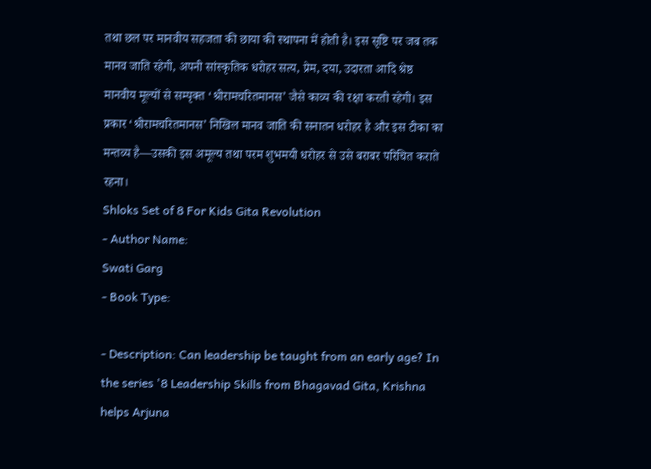तथा छल पर मानवीय सहजता की छाया की स्थापना में होती है। इस सृष्टि पर जब तक मानव जाति रहेगी, अपनी सांस्कृतिक धरोहर सत्य, प्रेम, दया, उदारता आदि श्रेष्ठ मानवीय मूल्यों से सम्पृक्त ‘श्रीरामचरितमानस’ जैसे काव्य की रक्षा करती रहेगी। इस प्रकार ‘श्रीरामचरितमानस’ निखिल मानव जाति की सनातन धरोहर है और इस टीका का मन्तव्य है—उसकी इस अमूल्य तथा परम शुभमयी धरोहर से उसे बराबर परिचित कराते रहना।
Shloks Set of 8 For Kids Gita Revolution
- Author Name:
Swati Garg
- Book Type:

- Description: Can leadership be taught from an early age? In the series '8 Leadership Skills from Bhagavad Gita, Krishna helps Arjuna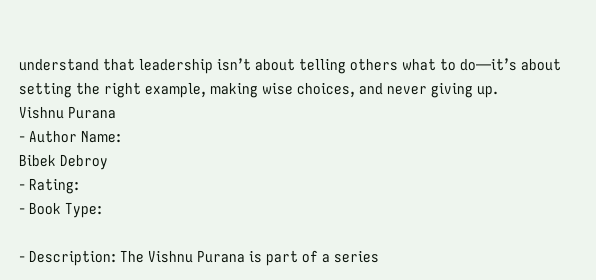understand that leadership isn’t about telling others what to do—it’s about setting the right example, making wise choices, and never giving up.
Vishnu Purana
- Author Name:
Bibek Debroy
- Rating:
- Book Type:

- Description: The Vishnu Purana is part of a series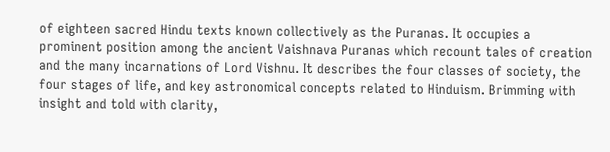of eighteen sacred Hindu texts known collectively as the Puranas. It occupies a prominent position among the ancient Vaishnava Puranas which recount tales of creation and the many incarnations of Lord Vishnu. It describes the four classes of society, the four stages of life, and key astronomical concepts related to Hinduism. Brimming with insight and told with clarity,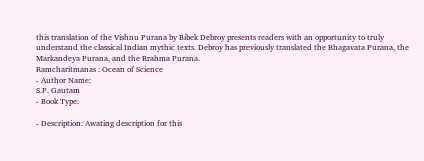this translation of the Vishnu Purana by Bibek Debroy presents readers with an opportunity to truly understand the classical Indian mythic texts. Debroy has previously translated the Bhagavata Purana, the Markandeya Purana, and the Brahma Purana.
Ramcharitmanas : Ocean of Science
- Author Name:
S.P. Gautam
- Book Type:

- Description: Awating description for this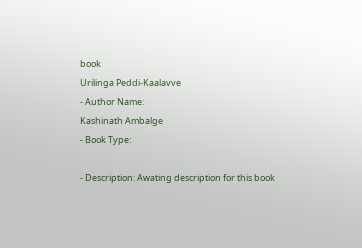book
Urilinga Peddi-Kaalavve
- Author Name:
Kashinath Ambalge
- Book Type:

- Description: Awating description for this book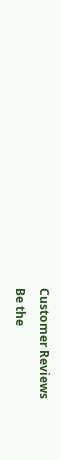Customer Reviews
Be the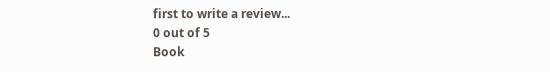first to write a review...
0 out of 5
Book